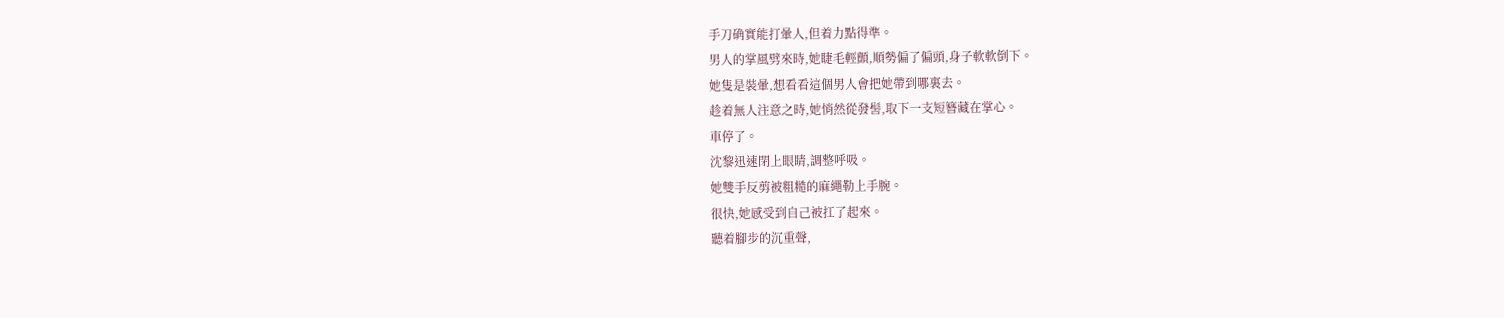手刀确實能打暈人,但着力點得準。
男人的掌風劈來時,她睫毛輕顫,順勢偏了偏頭,身子軟軟倒下。
她隻是裝暈,想看看這個男人會把她帶到哪裏去。
趁着無人注意之時,她悄然從發髻,取下一支短簪藏在掌心。
車停了。
沈黎迅速閉上眼睛,調整呼吸。
她雙手反剪被粗糙的麻繩勒上手腕。
很快,她感受到自己被扛了起來。
聽着腳步的沉重聲,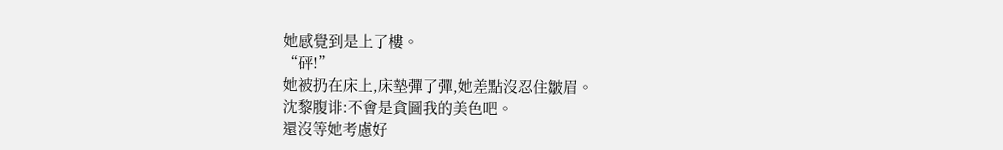她感覺到是上了樓。
“砰!”
她被扔在床上,床墊彈了彈,她差點沒忍住皺眉。
沈黎腹诽:不會是貪圖我的美色吧。
還沒等她考慮好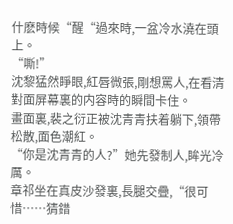什麽時候“醒“過來時,一盆冷水澆在頭上。
“嘶!”
沈黎猛然睜眼,紅唇微張,剛想罵人,在看清對面屏幕裏的内容時的瞬間卡住。
畫面裏,裴之衍正被沈青青扶着躺下,領帶松散,面色潮紅。
“你是沈青青的人?”她先發制人,眸光冷厲。
章祁坐在真皮沙發裏,長腿交疊,“很可惜……猜錯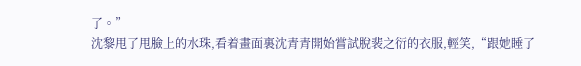了。”
沈黎甩了甩臉上的水珠,看着畫面裏沈青青開始嘗試脫裴之衍的衣服,輕笑,“跟她睡了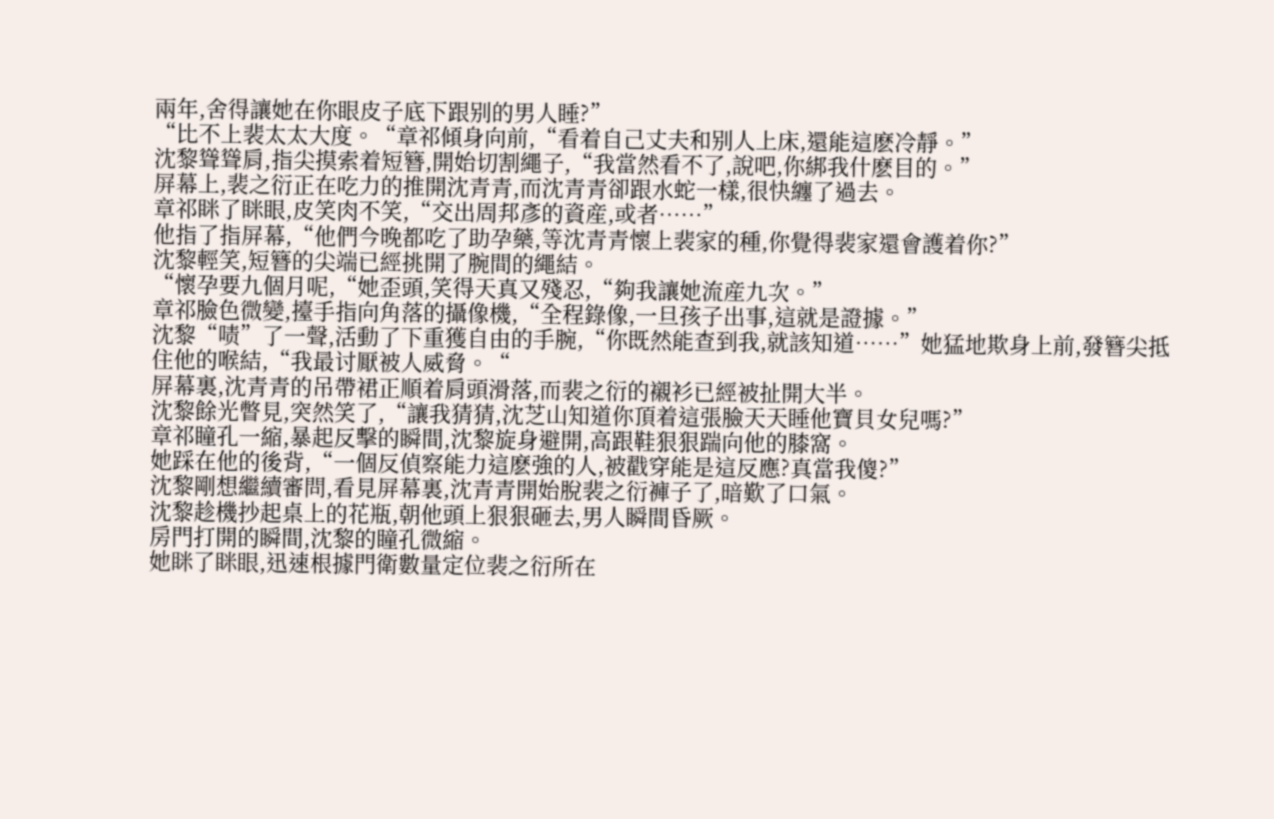兩年,舍得讓她在你眼皮子底下跟别的男人睡?”
“比不上裴太太大度。“章祁傾身向前,“看着自己丈夫和别人上床,還能這麽冷靜。”
沈黎聳聳肩,指尖摸索着短簪,開始切割繩子,“我當然看不了,說吧,你綁我什麽目的。”
屏幕上,裴之衍正在吃力的推開沈青青,而沈青青卻跟水蛇一樣,很快纏了過去。
章祁眯了眯眼,皮笑肉不笑,“交出周邦彥的資産,或者……”
他指了指屏幕,“他們今晚都吃了助孕藥,等沈青青懷上裴家的種,你覺得裴家還會護着你?”
沈黎輕笑,短簪的尖端已經挑開了腕間的繩結。
“懷孕要九個月呢,“她歪頭,笑得天真又殘忍,“夠我讓她流産九次。”
章祁臉色微變,擡手指向角落的攝像機,“全程錄像,一旦孩子出事,這就是證據。”
沈黎“啧”了一聲,活動了下重獲自由的手腕,“你既然能查到我,就該知道……”她猛地欺身上前,發簪尖抵住他的喉結,“我最讨厭被人威脅。“
屏幕裏,沈青青的吊帶裙正順着肩頭滑落,而裴之衍的襯衫已經被扯開大半。
沈黎餘光瞥見,突然笑了,“讓我猜猜,沈芝山知道你頂着這張臉天天睡他寶貝女兒嗎?”
章祁瞳孔一縮,暴起反擊的瞬間,沈黎旋身避開,高跟鞋狠狠踹向他的膝窩。
她踩在他的後背,“一個反偵察能力這麽強的人,被戳穿能是這反應?真當我傻?”
沈黎剛想繼續審問,看見屏幕裏,沈青青開始脫裴之衍褲子了,暗歎了口氣。
沈黎趁機抄起桌上的花瓶,朝他頭上狠狠砸去,男人瞬間昏厥。
房門打開的瞬間,沈黎的瞳孔微縮。
她眯了眯眼,迅速根據門衛數量定位裴之衍所在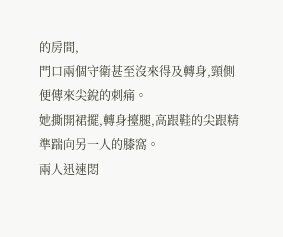的房間,
門口兩個守衛甚至沒來得及轉身,頸側便傳來尖銳的刺痛。
她撕開裙擺,轉身擡腿,高跟鞋的尖跟精準踹向另一人的膝窩。
兩人迅速悶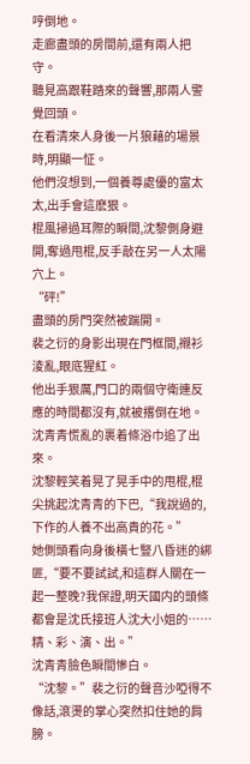哼倒地。
走廊盡頭的房間前,還有兩人把守。
聽見高跟鞋踏來的聲響,那兩人警覺回頭。
在看清來人身後一片狼藉的場景時,明顯一怔。
他們沒想到,一個養尊處優的富太太,出手會這麽狠。
棍風掃過耳際的瞬間,沈黎側身避開,奪過甩棍,反手敲在另一人太陽穴上。
“砰!”
盡頭的房門突然被踹開。
裴之衍的身影出現在門框間,襯衫淩亂,眼底猩紅。
他出手狠厲,門口的兩個守衛連反應的時間都沒有,就被撂倒在地。
沈青青慌亂的裹着條浴巾追了出來。
沈黎輕笑着晃了晃手中的甩棍,棍尖挑起沈青青的下巴,“我說過的,下作的人養不出高貴的花。”
她側頭看向身後橫七豎八昏迷的綁匪,“要不要試試,和這群人關在一起一整晚?我保證,明天國内的頭條都會是沈氏接班人沈大小姐的……精、彩、演、出。”
沈青青臉色瞬間慘白。
“沈黎。”裴之衍的聲音沙啞得不像話,滾燙的掌心突然扣住她的肩膀。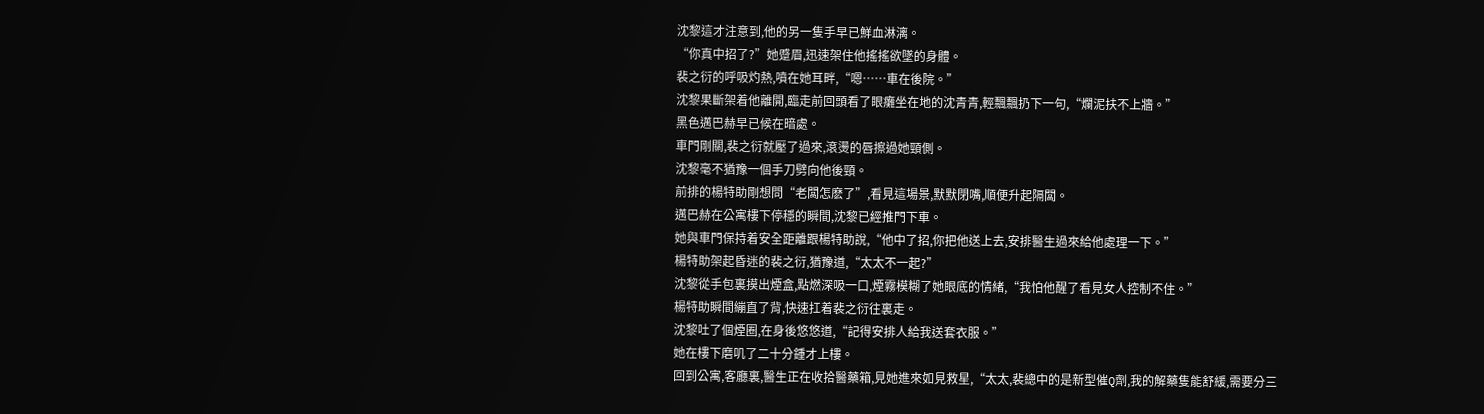沈黎這才注意到,他的另一隻手早已鮮血淋漓。
“你真中招了?”她蹙眉,迅速架住他搖搖欲墜的身體。
裴之衍的呼吸灼熱,噴在她耳畔,“嗯……車在後院。”
沈黎果斷架着他離開,臨走前回頭看了眼癱坐在地的沈青青,輕飄飄扔下一句,“爛泥扶不上牆。”
黑色邁巴赫早已候在暗處。
車門剛關,裴之衍就壓了過來,滾燙的唇擦過她頸側。
沈黎毫不猶豫一個手刀劈向他後頸。
前排的楊特助剛想問“老闆怎麽了”,看見這場景,默默閉嘴,順便升起隔闆。
邁巴赫在公寓樓下停穩的瞬間,沈黎已經推門下車。
她與車門保持着安全距離跟楊特助說,“他中了招,你把他送上去,安排醫生過來給他處理一下。”
楊特助架起昏迷的裴之衍,猶豫道,“太太不一起?”
沈黎從手包裏摸出煙盒,點燃深吸一口,煙霧模糊了她眼底的情緒,“我怕他醒了看見女人控制不住。”
楊特助瞬間繃直了背,快速扛着裴之衍往裏走。
沈黎吐了個煙圈,在身後悠悠道,“記得安排人給我送套衣服。”
她在樓下磨叽了二十分鍾才上樓。
回到公寓,客廳裏,醫生正在收拾醫藥箱,見她進來如見救星,“太太,裴總中的是新型催Q劑,我的解藥隻能舒緩,需要分三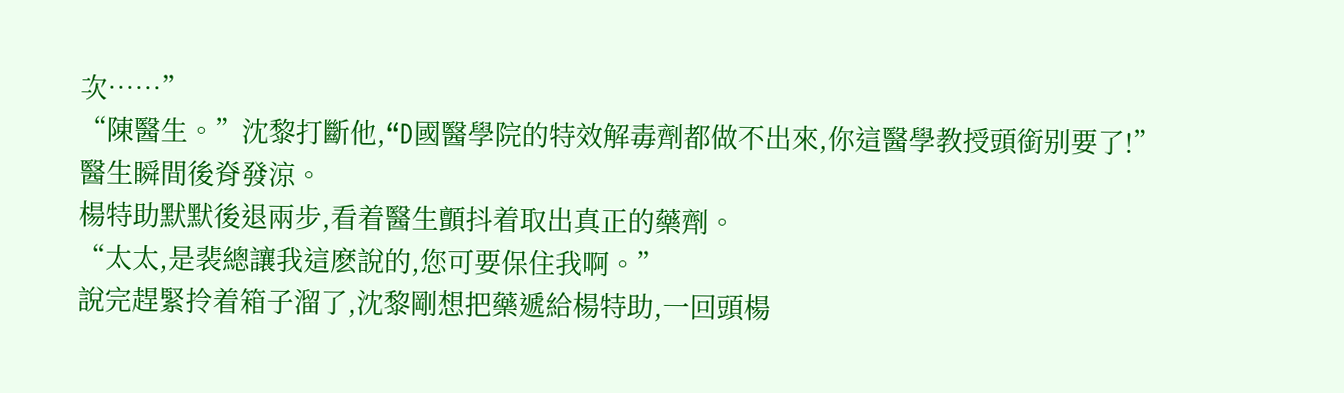次……”
“陳醫生。”沈黎打斷他,“D國醫學院的特效解毒劑都做不出來,你這醫學教授頭銜别要了!”
醫生瞬間後脊發涼。
楊特助默默後退兩步,看着醫生顫抖着取出真正的藥劑。
“太太,是裴總讓我這麽說的,您可要保住我啊。”
說完趕緊拎着箱子溜了,沈黎剛想把藥遞給楊特助,一回頭楊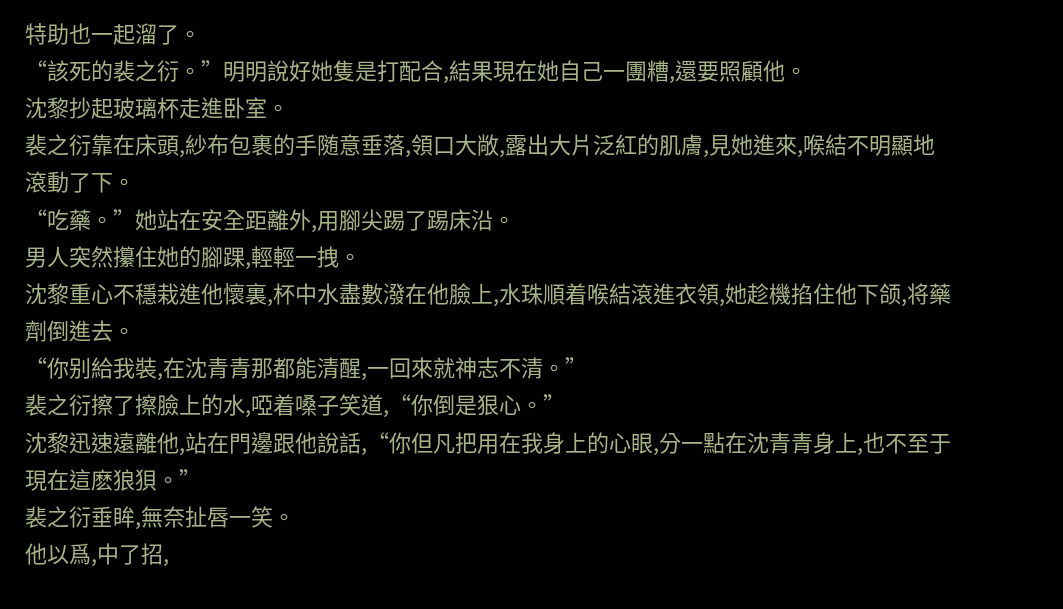特助也一起溜了。
“該死的裴之衍。”明明說好她隻是打配合,結果現在她自己一團糟,還要照顧他。
沈黎抄起玻璃杯走進卧室。
裴之衍靠在床頭,紗布包裹的手随意垂落,領口大敞,露出大片泛紅的肌膚,見她進來,喉結不明顯地滾動了下。
“吃藥。”她站在安全距離外,用腳尖踢了踢床沿。
男人突然攥住她的腳踝,輕輕一拽。
沈黎重心不穩栽進他懷裏,杯中水盡數潑在他臉上,水珠順着喉結滾進衣領,她趁機掐住他下颌,将藥劑倒進去。
“你别給我裝,在沈青青那都能清醒,一回來就神志不清。”
裴之衍擦了擦臉上的水,啞着嗓子笑道,“你倒是狠心。”
沈黎迅速遠離他,站在門邊跟他說話,“你但凡把用在我身上的心眼,分一點在沈青青身上,也不至于現在這麽狼狽。”
裴之衍垂眸,無奈扯唇一笑。
他以爲,中了招,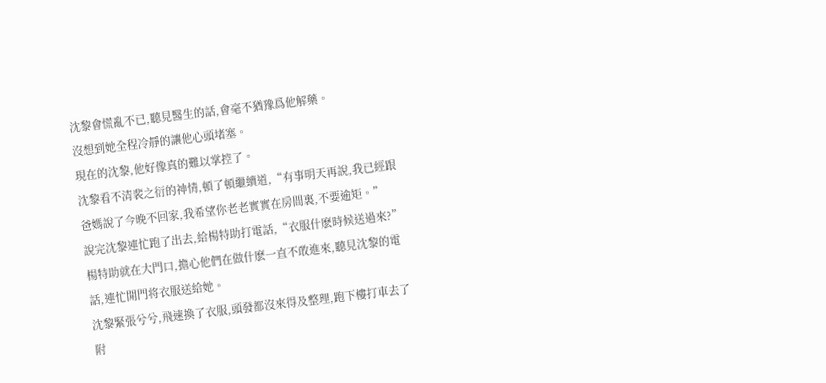沈黎會慌亂不已,聽見醫生的話,會毫不猶豫爲他解藥。
沒想到她全程冷靜的讓他心頭堵塞。
現在的沈黎,他好像真的難以掌控了。
沈黎看不清裴之衍的神情,頓了頓繼續道,“有事明天再說,我已經跟爸媽說了今晚不回家,我希望你老老實實在房間裏,不要逾矩。”
說完沈黎連忙跑了出去,給楊特助打電話,“衣服什麽時候送過來?”
楊特助就在大門口,擔心他們在做什麽一直不敢進來,聽見沈黎的電話,連忙開門将衣服送給她。
沈黎緊張兮兮,飛速換了衣服,頭發都沒來得及整理,跑下樓打車去了附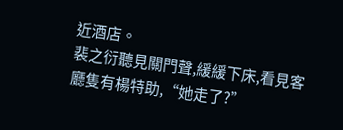近酒店。
裴之衍聽見關門聲,緩緩下床,看見客廳隻有楊特助,“她走了?”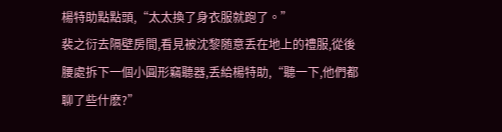楊特助點點頭,“太太換了身衣服就跑了。”
裴之衍去隔壁房間,看見被沈黎随意丢在地上的禮服,從後腰處拆下一個小圓形竊聽器,丢給楊特助,“聽一下,他們都聊了些什麽?”